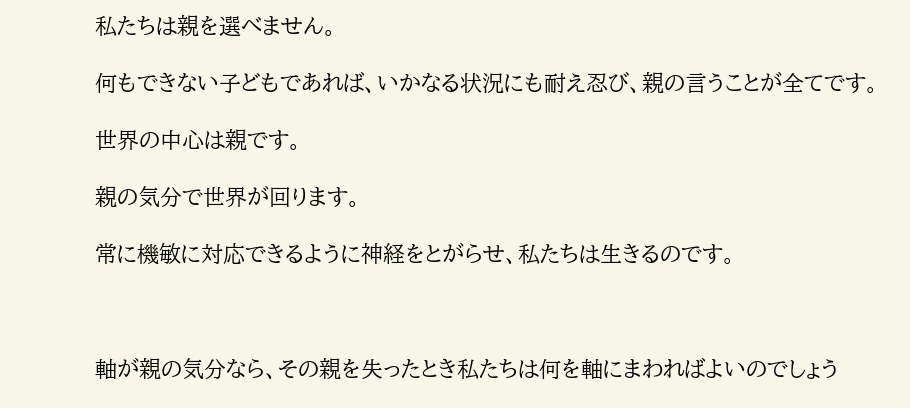私たちは親を選べません。

何もできない子どもであれば、いかなる状況にも耐え忍び、親の言うことが全てです。

世界の中心は親です。

親の気分で世界が回ります。

常に機敏に対応できるように神経をとがらせ、私たちは生きるのです。



軸が親の気分なら、その親を失ったとき私たちは何を軸にまわればよいのでしょう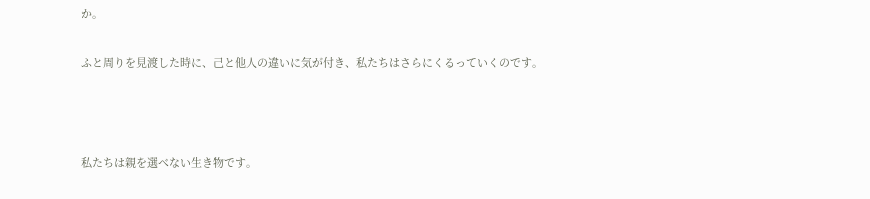か。

ふと周りを見渡した時に、己と他人の違いに気が付き、私たちはさらにくるっていくのです。



私たちは親を選べない生き物です。